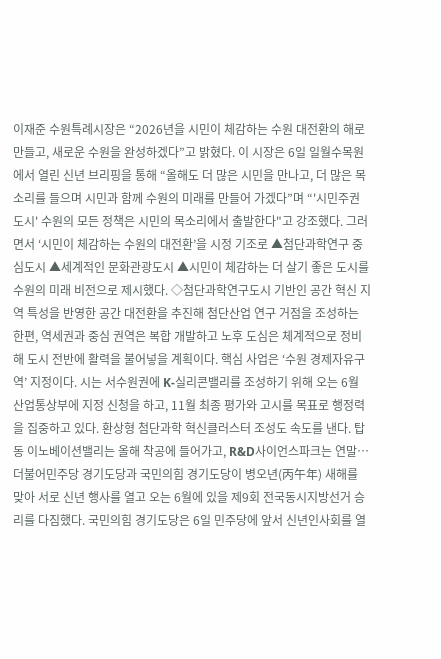이재준 수원특례시장은 “2026년을 시민이 체감하는 수원 대전환의 해로 만들고, 새로운 수원을 완성하겠다”고 밝혔다. 이 시장은 6일 일월수목원에서 열린 신년 브리핑을 통해 “올해도 더 많은 시민을 만나고, 더 많은 목소리를 들으며 시민과 함께 수원의 미래를 만들어 가겠다”며 “'시민주권 도시' 수원의 모든 정책은 시민의 목소리에서 출발한다"고 강조했다. 그러면서 ‘시민이 체감하는 수원의 대전환’을 시정 기조로 ▲첨단과학연구 중심도시 ▲세계적인 문화관광도시 ▲시민이 체감하는 더 살기 좋은 도시를 수원의 미래 비전으로 제시했다. ◇첨단과학연구도시 기반인 공간 혁신 지역 특성을 반영한 공간 대전환을 추진해 첨단산업 연구 거점을 조성하는 한편, 역세권과 중심 권역은 복합 개발하고 노후 도심은 체계적으로 정비해 도시 전반에 활력을 불어넣을 계획이다. 핵심 사업은 ‘수원 경제자유구역’ 지정이다. 시는 서수원권에 K-실리콘밸리를 조성하기 위해 오는 6월 산업통상부에 지정 신청을 하고, 11월 최종 평가와 고시를 목표로 행정력을 집중하고 있다. 환상형 첨단과학 혁신클러스터 조성도 속도를 낸다. 탑동 이노베이션밸리는 올해 착공에 들어가고, R&D사이언스파크는 연말…
더불어민주당 경기도당과 국민의힘 경기도당이 병오년(丙午年) 새해를 맞아 서로 신년 행사를 열고 오는 6월에 있을 제9회 전국동시지방선거 승리를 다짐했다. 국민의힘 경기도당은 6일 민주당에 앞서 신년인사회를 열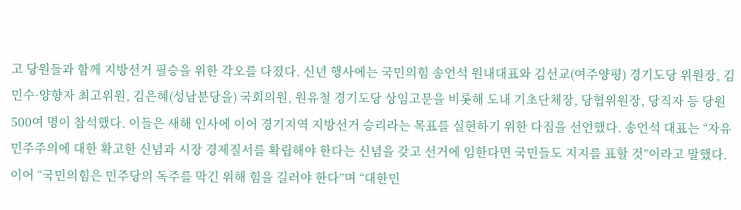고 당원들과 함께 지방선거 필승을 위한 각오를 다졌다. 신년 행사에는 국민의힘 송언석 원내대표와 김선교(여주양평) 경기도당 위원장, 김민수·양향자 최고위원, 김은혜(성남분당을) 국회의원, 원유철 경기도당 상임고문을 비롯해 도내 기초단체장, 당협위원장, 당직자 등 당원 500여 명이 참석했다. 이들은 새해 인사에 이어 경기지역 지방선거 승리라는 목표를 실현하기 위한 다짐을 선언했다. 송언석 대표는 “자유 민주주의에 대한 확고한 신념과 시장 경제질서를 확립해야 한다는 신념을 갖고 선거에 임한다면 국민들도 지지를 표할 것”이라고 말했다. 이어 “국민의힘은 민주당의 독주를 막긴 위해 힘을 길러야 한다”며 “대한민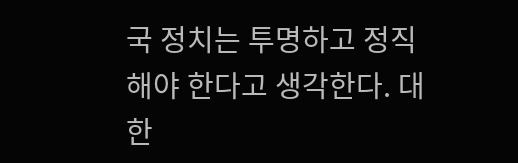국 정치는 투명하고 정직해야 한다고 생각한다. 대한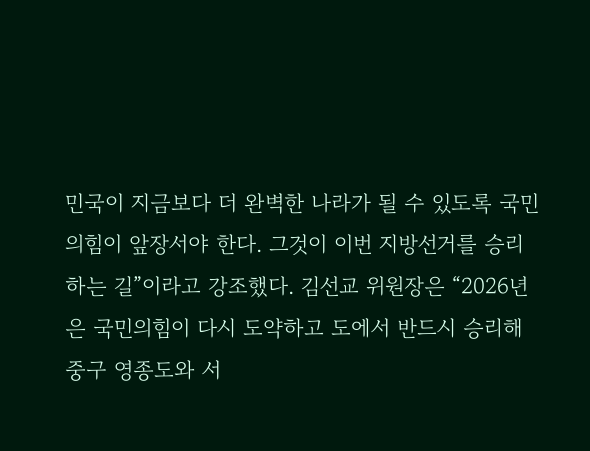민국이 지금보다 더 완벽한 나라가 될 수 있도록 국민의힘이 앞장서야 한다. 그것이 이번 지방선거를 승리하는 길”이라고 강조했다. 김선교 위원장은 “2026년은 국민의힘이 다시 도약하고 도에서 반드시 승리해
중구 영종도와 서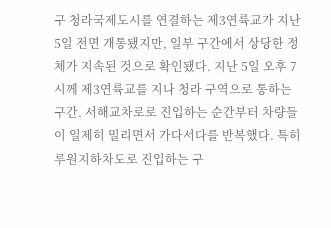구 청라국제도시를 연결하는 제3연륙교가 지난 5일 전면 개통됐지만, 일부 구간에서 상당한 정체가 지속된 것으로 확인됐다. 지난 5일 오후 7시께 제3연륙교를 지나 청라 구역으로 통하는 구간. 서해교차로로 진입하는 순간부터 차량들이 일제히 밀리면서 가다서다를 반복했다. 특히 루원지하차도로 진입하는 구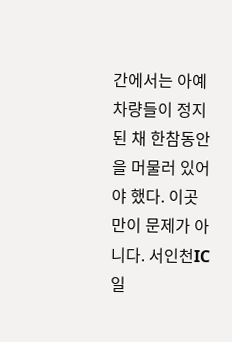간에서는 아예 차량들이 정지된 채 한참동안을 머물러 있어야 했다. 이곳만이 문제가 아니다. 서인천IC 일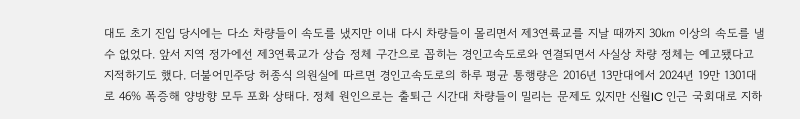대도 초기 진입 당시에는 다소 차량들이 속도를 냈지만 이내 다시 차량들이 몰리면서 제3연륙교를 지날 때까지 30㎞ 이상의 속도를 낼 수 없었다. 앞서 지역 정가에선 제3연륙교가 상습 정체 구간으로 꼽히는 경인고속도로와 연결되면서 사실상 차량 정체는 예고됐다고 지적하기도 했다. 더불어민주당 허종식 의원실에 따르면 경인고속도로의 하루 평균 통행량은 2016년 13만대에서 2024년 19만 1301대로 46% 폭증해 양방향 모두 포화 상태다. 정체 원인으로는 출퇴근 시간대 차량들이 밀리는 문제도 있지만 신월IC 인근 국회대로 지하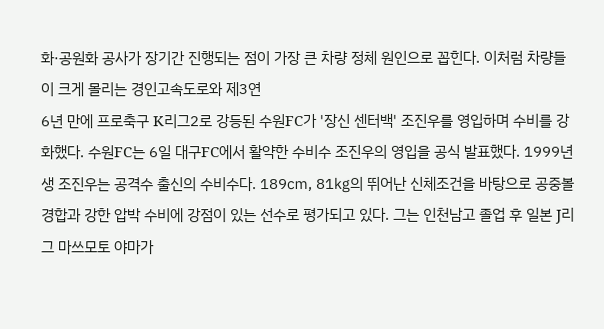화·공원화 공사가 장기간 진행되는 점이 가장 큰 차량 정체 원인으로 꼽힌다. 이처럼 차량들이 크게 몰리는 경인고속도로와 제3연
6년 만에 프로축구 K리그2로 강등된 수원FC가 '장신 센터백' 조진우를 영입하며 수비를 강화했다. 수원FC는 6일 대구FC에서 활약한 수비수 조진우의 영입을 공식 발표했다. 1999년생 조진우는 공격수 출신의 수비수다. 189㎝, 81㎏의 뛰어난 신체조건을 바탕으로 공중볼 경합과 강한 압박 수비에 강점이 있는 선수로 평가되고 있다. 그는 인천남고 졸업 후 일본 J리그 마쓰모토 야마가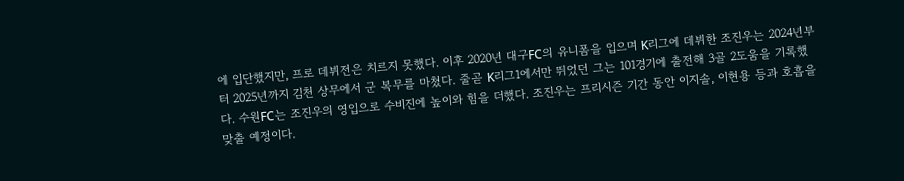에 입단했지만, 프로 데뷔전은 치르지 못했다. 이후 2020년 대구FC의 유니폼을 입으며 K리그에 데뷔한 조진우는 2024년부터 2025년까지 김천 상무에서 군 복무를 마쳤다. 줄곧 K리그1에서만 뛰었던 그는 101경기에 출전해 3골 2도움을 기록했다. 수원FC는 조진우의 영입으로 수비진에 높이와 힘을 더했다. 조진우는 프리시즌 기간 동안 이지솔, 이현용 등과 호흡을 맞출 예정이다.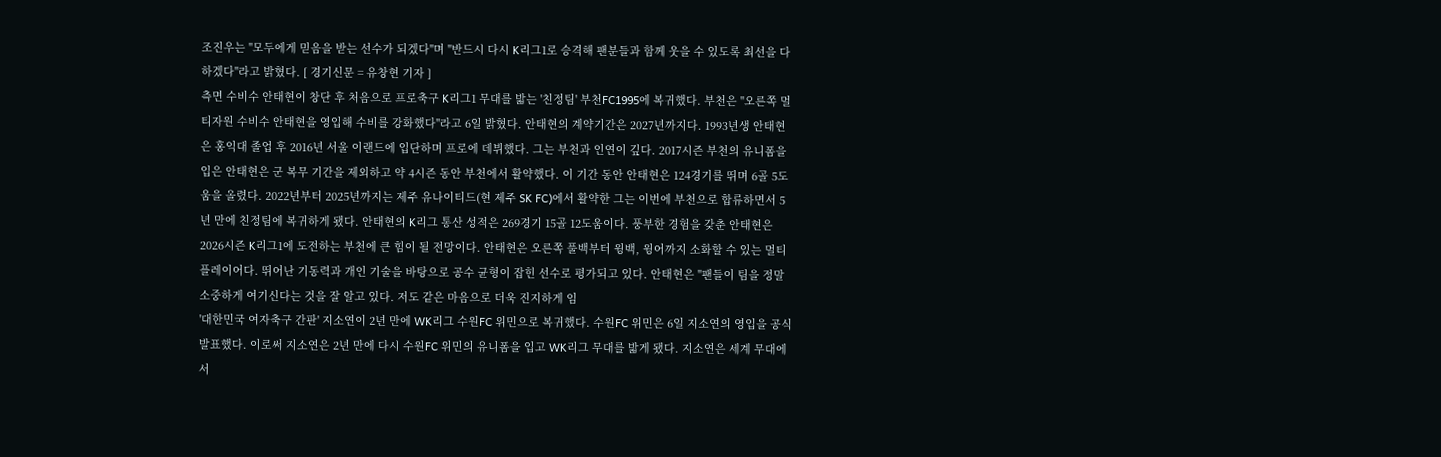조진우는 "모두에게 믿음을 받는 선수가 되겠다"며 "반드시 다시 K리그1로 승격해 팬분들과 함께 웃을 수 있도록 최선을 다하겠다"라고 밝혔다. [ 경기신문 = 유창현 기자 ]
측면 수비수 안태현이 창단 후 처음으로 프로축구 K리그1 무대를 밟는 '친정팀' 부천FC1995에 복귀했다. 부천은 "오른쪽 멀티자원 수비수 안태현을 영입해 수비를 강화했다"라고 6일 밝혔다. 안태현의 계약기간은 2027년까지다. 1993년생 안태현은 홍익대 졸업 후 2016년 서울 이랜드에 입단하며 프로에 데뷔했다. 그는 부천과 인연이 깊다. 2017시즌 부천의 유니폼을 입은 안태현은 군 복무 기간을 제외하고 약 4시즌 동안 부천에서 활약했다. 이 기간 동안 안태현은 124경기를 뛰며 6골 5도움을 올렸다. 2022년부터 2025년까지는 제주 유나이티드(현 제주 SK FC)에서 활약한 그는 이번에 부천으로 합류하면서 5년 만에 친정팀에 복귀하게 됐다. 안태현의 K리그 통산 성적은 269경기 15골 12도움이다. 풍부한 경험을 갖춘 안태현은 2026시즌 K리그1에 도전하는 부천에 큰 힘이 될 전망이다. 안태현은 오른쪽 풀백부터 윙백, 윙어까지 소화할 수 있는 멀티 플레이어다. 뛰어난 기동력과 개인 기술을 바탕으로 공수 균형이 잡힌 선수로 평가되고 있다. 안태현은 "팬들이 팀을 정말 소중하게 여기신다는 것을 잘 알고 있다. 저도 같은 마음으로 더욱 진지하게 임
'대한민국 여자축구 간판' 지소연이 2년 만에 WK리그 수원FC 위민으로 복귀했다. 수원FC 위민은 6일 지소연의 영입을 공식 발표했다. 이로써 지소연은 2년 만에 다시 수원FC 위민의 유니폼을 입고 WK리그 무대를 밟게 됐다. 지소연은 세계 무대에서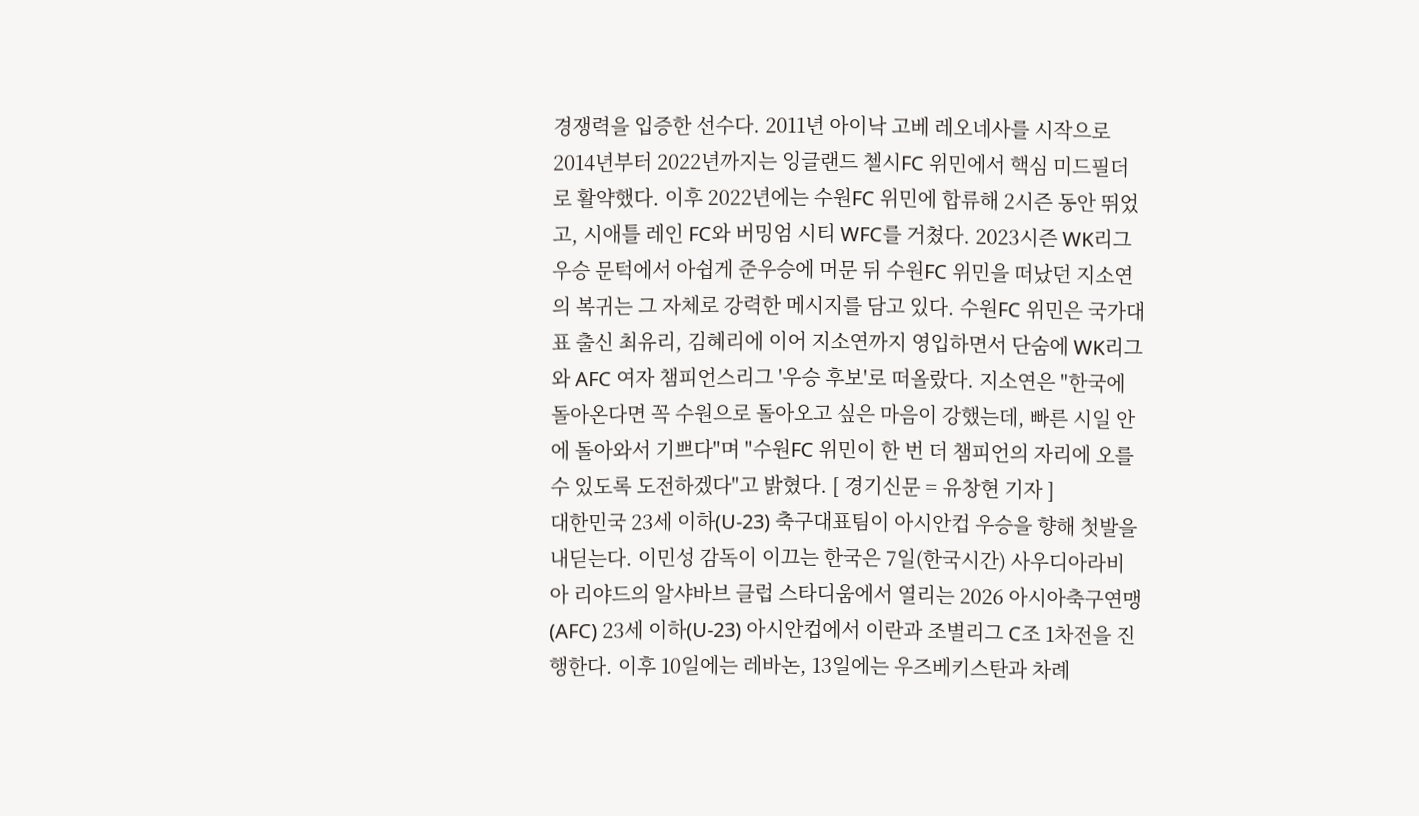경쟁력을 입증한 선수다. 2011년 아이낙 고베 레오네사를 시작으로 2014년부터 2022년까지는 잉글랜드 첼시FC 위민에서 핵심 미드필더로 활약했다. 이후 2022년에는 수원FC 위민에 합류해 2시즌 동안 뛰었고, 시애틀 레인 FC와 버밍엄 시티 WFC를 거쳤다. 2023시즌 WK리그 우승 문턱에서 아쉽게 준우승에 머문 뒤 수원FC 위민을 떠났던 지소연의 복귀는 그 자체로 강력한 메시지를 담고 있다. 수원FC 위민은 국가대표 출신 최유리, 김혜리에 이어 지소연까지 영입하면서 단숨에 WK리그와 AFC 여자 챔피언스리그 '우승 후보'로 떠올랐다. 지소연은 "한국에 돌아온다면 꼭 수원으로 돌아오고 싶은 마음이 강했는데, 빠른 시일 안에 돌아와서 기쁘다"며 "수원FC 위민이 한 번 더 챔피언의 자리에 오를 수 있도록 도전하겠다"고 밝혔다. [ 경기신문 = 유창현 기자 ]
대한민국 23세 이하(U-23) 축구대표팀이 아시안컵 우승을 향해 첫발을 내딛는다. 이민성 감독이 이끄는 한국은 7일(한국시간) 사우디아라비아 리야드의 알샤바브 클럽 스타디움에서 열리는 2026 아시아축구연맹(AFC) 23세 이하(U-23) 아시안컵에서 이란과 조별리그 C조 1차전을 진행한다. 이후 10일에는 레바논, 13일에는 우즈베키스탄과 차례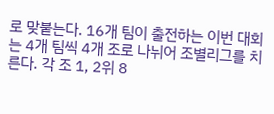로 맞붙는다. 16개 팀이 출전하는 이번 대회는 4개 팀씩 4개 조로 나뉘어 조별리그를 치른다. 각 조 1, 2위 8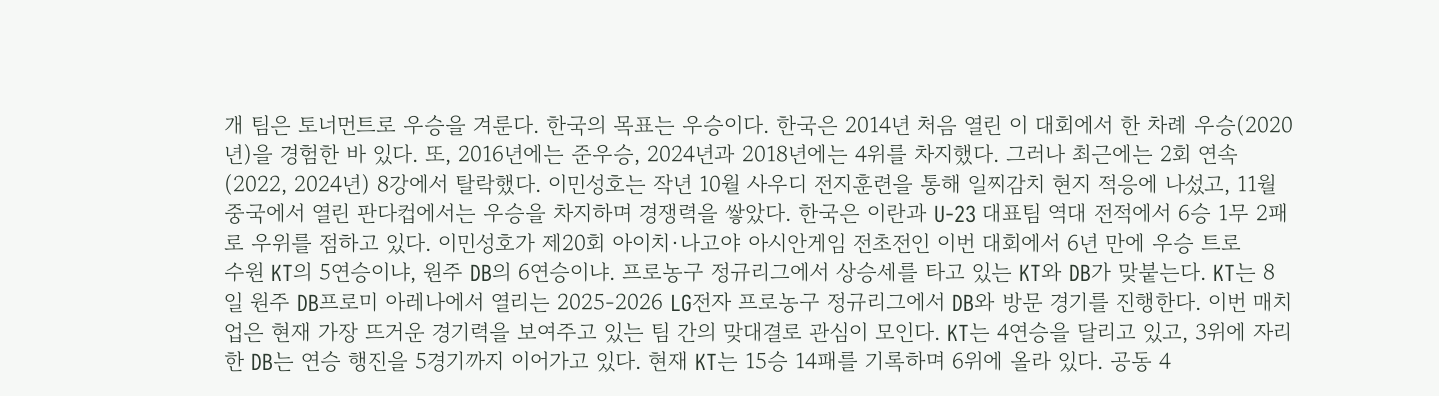개 팀은 토너먼트로 우승을 겨룬다. 한국의 목표는 우승이다. 한국은 2014년 처음 열린 이 대회에서 한 차례 우승(2020년)을 경험한 바 있다. 또, 2016년에는 준우승, 2024년과 2018년에는 4위를 차지했다. 그러나 최근에는 2회 연속(2022, 2024년) 8강에서 탈락했다. 이민성호는 작년 10월 사우디 전지훈련을 통해 일찌감치 현지 적응에 나섰고, 11월 중국에서 열린 판다컵에서는 우승을 차지하며 경쟁력을 쌓았다. 한국은 이란과 U-23 대표팀 역대 전적에서 6승 1무 2패로 우위를 점하고 있다. 이민성호가 제20회 아이치·나고야 아시안게임 전초전인 이번 대회에서 6년 만에 우승 트로
수원 KT의 5연승이냐, 원주 DB의 6연승이냐. 프로농구 정규리그에서 상승세를 타고 있는 KT와 DB가 맞붙는다. KT는 8일 원주 DB프로미 아레나에서 열리는 2025-2026 LG전자 프로농구 정규리그에서 DB와 방문 경기를 진행한다. 이번 매치업은 현재 가장 뜨거운 경기력을 보여주고 있는 팀 간의 맞대결로 관심이 모인다. KT는 4연승을 달리고 있고, 3위에 자리한 DB는 연승 행진을 5경기까지 이어가고 있다. 현재 KT는 15승 14패를 기록하며 6위에 올라 있다. 공동 4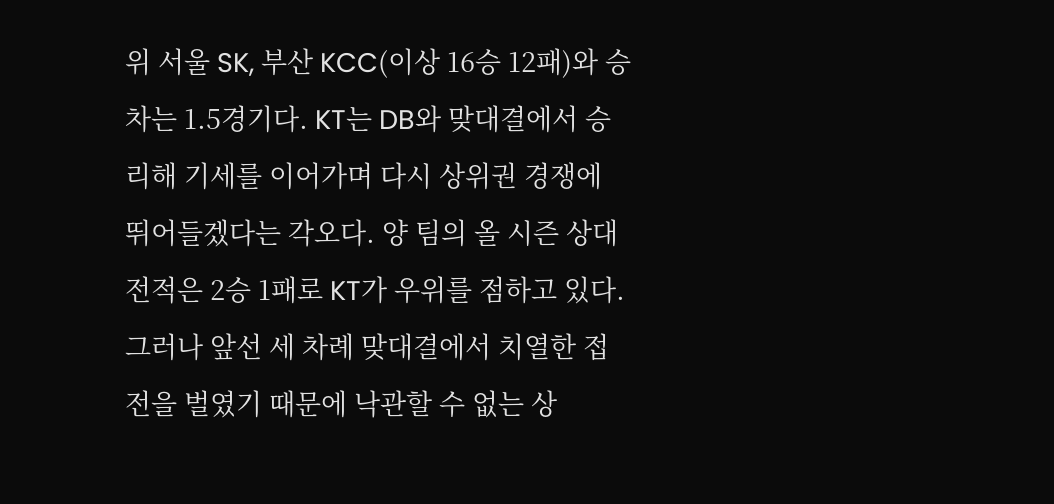위 서울 SK, 부산 KCC(이상 16승 12패)와 승차는 1.5경기다. KT는 DB와 맞대결에서 승리해 기세를 이어가며 다시 상위권 경쟁에 뛰어들겠다는 각오다. 양 팀의 올 시즌 상대전적은 2승 1패로 KT가 우위를 점하고 있다. 그러나 앞선 세 차례 맞대결에서 치열한 접전을 벌였기 때문에 낙관할 수 없는 상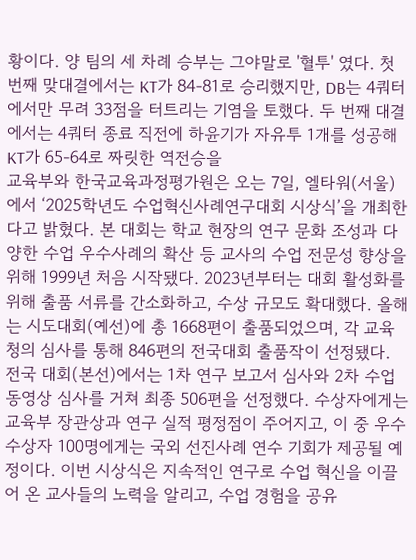황이다. 양 팀의 세 차례 승부는 그야말로 '혈투' 였다. 첫 번째 맞대결에서는 KT가 84-81로 승리했지만, DB는 4쿼터에서만 무려 33점을 터트리는 기염을 토했다. 두 번째 대결에서는 4쿼터 종료 직전에 하윤기가 자유투 1개를 성공해 KT가 65-64로 짜릿한 역전승을
교육부와 한국교육과정평가원은 오는 7일, 엘타워(서울)에서 ‘2025학년도 수업혁신사례연구대회 시상식’을 개최한다고 밝혔다. 본 대회는 학교 현장의 연구 문화 조성과 다양한 수업 우수사례의 확산 등 교사의 수업 전문성 향상을 위해 1999년 처음 시작됐다. 2023년부터는 대회 활성화를 위해 출품 서류를 간소화하고, 수상 규모도 확대했다. 올해는 시도대회(예선)에 총 1668편이 출품되었으며, 각 교육청의 심사를 통해 846편의 전국대회 출품작이 선정됐다. 전국 대회(본선)에서는 1차 연구 보고서 심사와 2차 수업 동영상 심사를 거쳐 최종 506편을 선정했다. 수상자에게는 교육부 장관상과 연구 실적 평정점이 주어지고, 이 중 우수 수상자 100명에게는 국외 선진사례 연수 기회가 제공될 예정이다. 이번 시상식은 지속적인 연구로 수업 혁신을 이끌어 온 교사들의 노력을 알리고, 수업 경험을 공유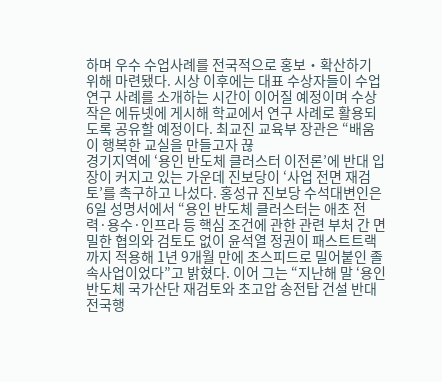하며 우수 수업사례를 전국적으로 홍보・확산하기 위해 마련됐다. 시상 이후에는 대표 수상자들이 수업 연구 사례를 소개하는 시간이 이어질 예정이며 수상작은 에듀넷에 게시해 학교에서 연구 사례로 활용되도록 공유할 예정이다. 최교진 교육부 장관은 “배움이 행복한 교실을 만들고자 끊
경기지역에 ‘용인 반도체 클러스터 이전론’에 반대 입장이 커지고 있는 가운데 진보당이 ‘사업 전면 재검토’를 촉구하고 나섰다. 홍성규 진보당 수석대변인은 6일 성명서에서 “용인 반도체 클러스터는 애초 전력·용수·인프라 등 핵심 조건에 관한 관련 부처 간 면밀한 협의와 검토도 없이 윤석열 정권이 패스트트랙까지 적용해 1년 9개월 만에 초스피드로 밀어붙인 졸속사업이었다”고 밝혔다. 이어 그는 “지난해 말 ‘용인반도체 국가산단 재검토와 초고압 송전탑 건설 반대 전국행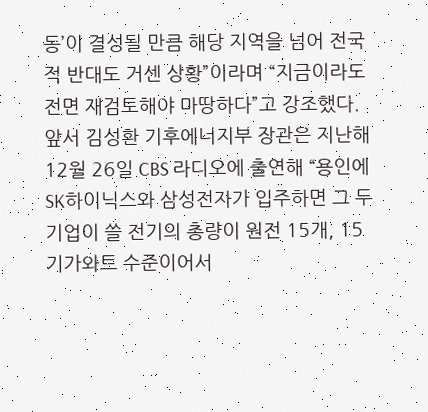동’이 결성될 만큼 해당 지역을 넘어 전국적 반대도 거센 상황”이라며 “지금이라도 전면 재검토해야 마땅하다”고 강조했다. 앞서 김성환 기후에너지부 장관은 지난해 12월 26일 CBS 라디오에 출연해 “용인에 SK하이닉스와 삼성전자가 입주하면 그 두 기업이 쓸 전기의 총량이 원전 15개, 15기가와트 수준이어서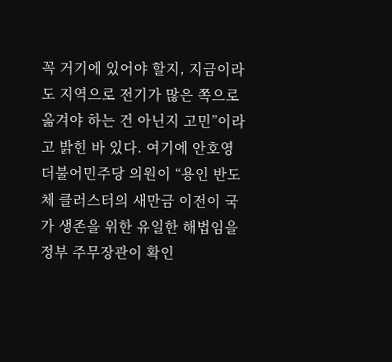꼭 거기에 있어야 할지, 지금이라도 지역으로 전기가 많은 쪽으로 옮겨야 하는 건 아닌지 고민”이라고 밝힌 바 있다. 여기에 안호영 더불어민주당 의원이 “용인 반도체 클러스터의 새만금 이전이 국가 생존을 위한 유일한 해법임을 정부 주무장관이 확인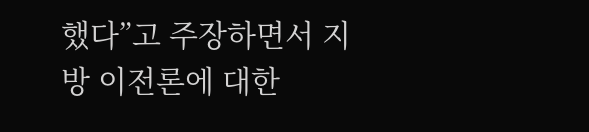했다”고 주장하면서 지방 이전론에 대한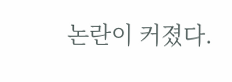논란이 커졌다.